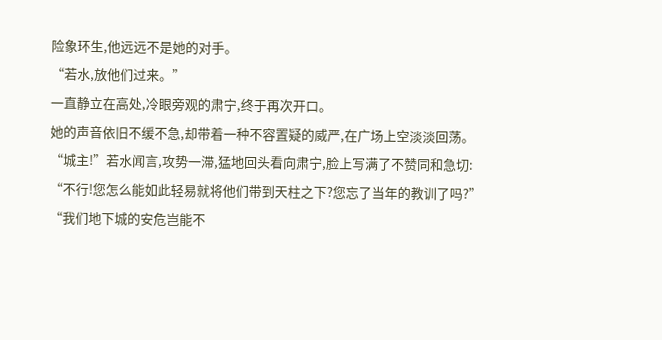险象环生,他远远不是她的对手。
“若水,放他们过来。”
一直静立在高处,冷眼旁观的肃宁,终于再次开口。
她的声音依旧不缓不急,却带着一种不容置疑的威严,在广场上空淡淡回荡。
“城主!”若水闻言,攻势一滞,猛地回头看向肃宁,脸上写满了不赞同和急切:
“不行!您怎么能如此轻易就将他们带到天柱之下?您忘了当年的教训了吗?”
“我们地下城的安危岂能不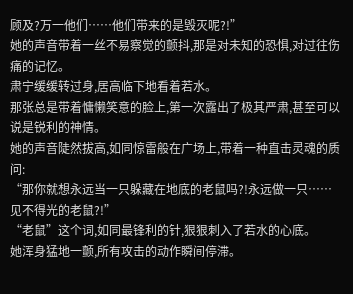顾及?万一他们……他们带来的是毁灭呢?!”
她的声音带着一丝不易察觉的颤抖,那是对未知的恐惧,对过往伤痛的记忆。
肃宁缓缓转过身,居高临下地看着若水。
那张总是带着慵懒笑意的脸上,第一次露出了极其严肃,甚至可以说是锐利的神情。
她的声音陡然拔高,如同惊雷般在广场上,带着一种直击灵魂的质问:
“那你就想永远当一只躲藏在地底的老鼠吗?!永远做一只……见不得光的老鼠?!”
“老鼠”这个词,如同最锋利的针,狠狠刺入了若水的心底。
她浑身猛地一颤,所有攻击的动作瞬间停滞。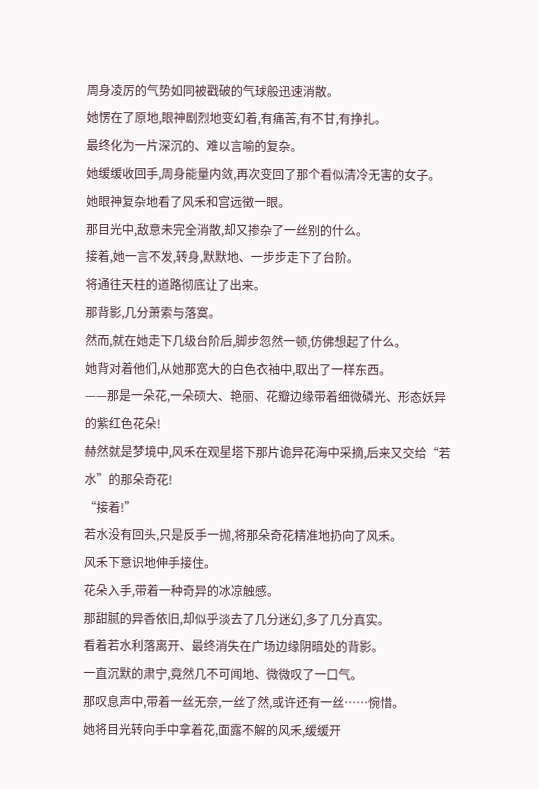周身凌厉的气势如同被戳破的气球般迅速消散。
她愣在了原地,眼神剧烈地变幻着,有痛苦,有不甘,有挣扎。
最终化为一片深沉的、难以言喻的复杂。
她缓缓收回手,周身能量内敛,再次变回了那个看似清冷无害的女子。
她眼神复杂地看了风禾和宫远徵一眼。
那目光中,敌意未完全消散,却又掺杂了一丝别的什么。
接着,她一言不发,转身,默默地、一步步走下了台阶。
将通往天柱的道路彻底让了出来。
那背影,几分萧索与落寞。
然而,就在她走下几级台阶后,脚步忽然一顿,仿佛想起了什么。
她背对着他们,从她那宽大的白色衣袖中,取出了一样东西。
——那是一朵花,一朵硕大、艳丽、花瓣边缘带着细微磷光、形态妖异的紫红色花朵!
赫然就是梦境中,风禾在观星塔下那片诡异花海中采摘,后来又交给“若水”的那朵奇花!
“接着!”
若水没有回头,只是反手一抛,将那朵奇花精准地扔向了风禾。
风禾下意识地伸手接住。
花朵入手,带着一种奇异的冰凉触感。
那甜腻的异香依旧,却似乎淡去了几分迷幻,多了几分真实。
看着若水利落离开、最终消失在广场边缘阴暗处的背影。
一直沉默的肃宁,竟然几不可闻地、微微叹了一口气。
那叹息声中,带着一丝无奈,一丝了然,或许还有一丝……惋惜。
她将目光转向手中拿着花,面露不解的风禾,缓缓开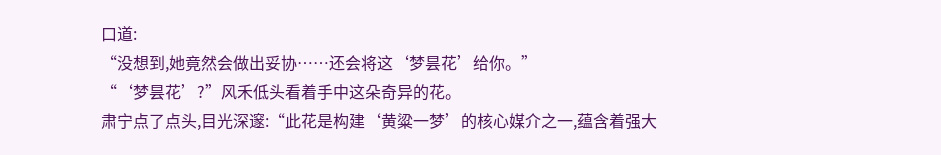口道:
“没想到,她竟然会做出妥协……还会将这‘梦昙花’给你。”
“‘梦昙花’?”风禾低头看着手中这朵奇异的花。
肃宁点了点头,目光深邃:“此花是构建‘黄粱一梦’的核心媒介之一,蕴含着强大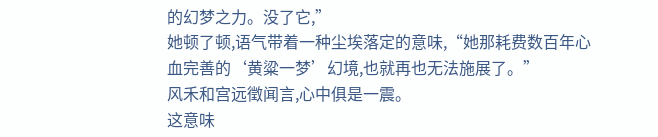的幻梦之力。没了它,”
她顿了顿,语气带着一种尘埃落定的意味,“她那耗费数百年心血完善的‘黄粱一梦’幻境,也就再也无法施展了。”
风禾和宫远徵闻言,心中俱是一震。
这意味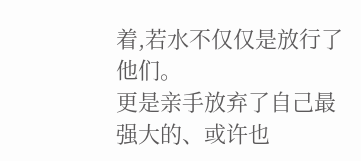着,若水不仅仅是放行了他们。
更是亲手放弃了自己最强大的、或许也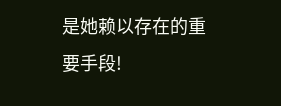是她赖以存在的重要手段!